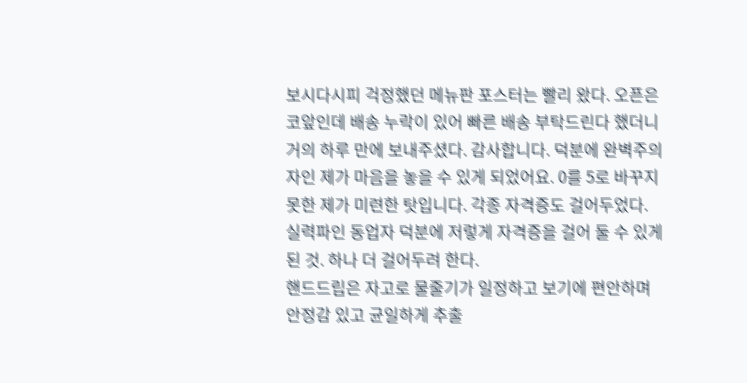보시다시피 걱정했던 메뉴판 포스터는 빨리 왔다. 오픈은 코앞인데 배송 누락이 있어 빠른 배송 부탁드린다 했더니 거의 하루 만에 보내주셨다. 감사합니다. 덕분에 완벽주의자인 제가 마음을 놓을 수 있게 되었어요. 0를 5로 바꾸지 못한 제가 미련한 탓입니다. 각종 자격증도 걸어두었다. 실력파인 동업자 덕분에 저렇게 자격증을 걸어 둘 수 있게 된 것. 하나 더 걸어두려 한다.
핸드드립은 자고로 물줄기가 일정하고 보기에 편안하며 안정감 있고 균일하게 추출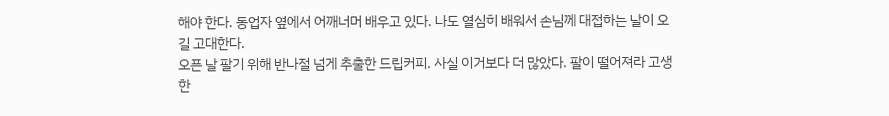해야 한다. 동업자 옆에서 어깨너머 배우고 있다. 나도 열심히 배워서 손님께 대접하는 날이 오길 고대한다.
오픈 날 팔기 위해 반나절 넘게 추출한 드립커피. 사실 이거보다 더 많았다. 팔이 떨어져라 고생한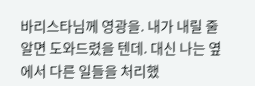바리스타님께 영광을. 내가 내릴 줄 알면 도와드렸을 텐데. 대신 나는 옆에서 다른 일들을 처리했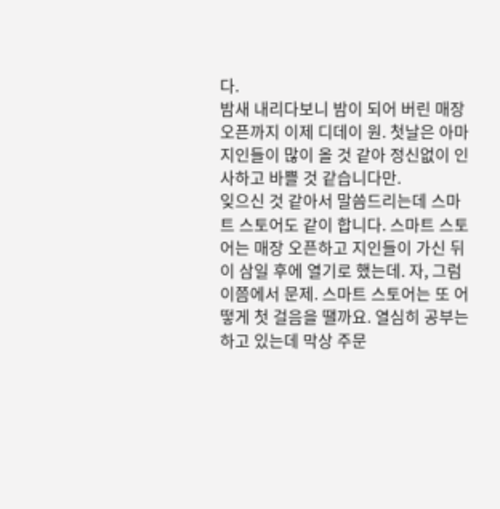다.
밤새 내리다보니 밤이 되어 버린 매장
오픈까지 이제 디데이 원. 첫날은 아마 지인들이 많이 올 것 같아 정신없이 인사하고 바쁠 것 같습니다만.
잊으신 것 같아서 말씀드리는데 스마트 스토어도 같이 합니다. 스마트 스토어는 매장 오픈하고 지인들이 가신 뒤 이 삼일 후에 열기로 했는데. 자, 그럼 이쯤에서 문제. 스마트 스토어는 또 어떻게 첫 걸음을 땔까요. 열심히 공부는 하고 있는데 막상 주문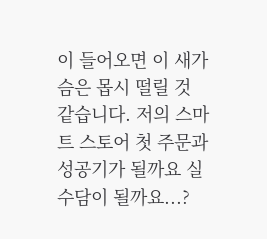이 들어오면 이 새가슴은 몹시 떨릴 것 같습니다. 저의 스마트 스토어 첫 주문과 성공기가 될까요 실수담이 될까요...?